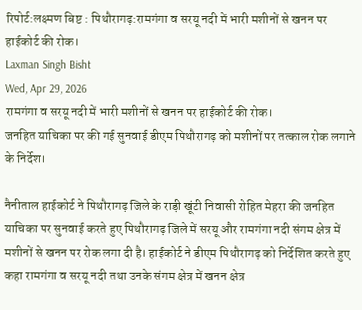रिपोर्ट:लक्ष्मण बिष्ट : पिथौरागढ़:रामगंगा व सरयू नदी में भारी मशीनों से खनन पर हाईकोर्ट की रोक।
Laxman Singh Bisht
Wed, Apr 29, 2026
रामगंगा व सरयू नदी में भारी मशीनों से खनन पर हाईकोर्ट की रोक।
जनहित याचिका पर की गई सुनवाई डीएम पिथौरागढ़ को मशीनों पर तत्काल रोक लगाने के निर्देश।

नैनीताल हाईकोर्ट ने पिथौरागढ़ जिले के राड़ी खूंटी निवासी रोहित मेहरा की जनहित याचिका पर सुनवाई करते हुए पिथौरागढ़ जिले में सरयू और रामगंगा नदी संगम क्षेत्र में मशीनों से खनन पर रोक लगा दी है। हाईकोर्ट ने डीएम पिथौरागढ़ को निर्देशित करते हुए कहा रामगंगा व सरयू नदी तथा उनके संगम क्षेत्र में खनन क्षेत्र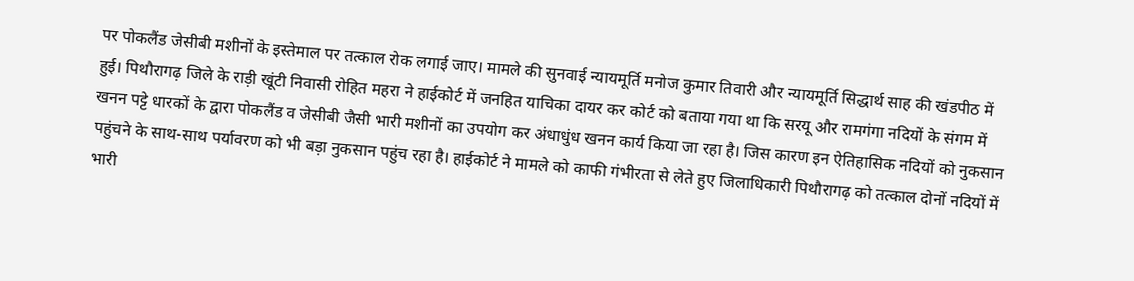पर पोकलैंड जेसीबी मशीनों के इस्तेमाल पर तत्काल रोक लगाई जाए। मामले की सुनवाई न्यायमूर्ति मनोज कुमार तिवारी और न्यायमूर्ति सिद्धार्थ साह की खंडपीठ में हुई। पिथौरागढ़ जिले के राड़ी खूंटी निवासी रोहित महरा ने हाईकोर्ट में जनहित याचिका दायर कर कोर्ट को बताया गया था कि सरयू और रामगंगा नदियों के संगम में खनन पट्टे धारकों के द्वारा पोकलैंड व जेसीबी जैसी भारी मशीनों का उपयोग कर अंधाधुंध खनन कार्य किया जा रहा है। जिस कारण इन ऐतिहासिक नदियों को नुकसान पहुंचने के साथ-साथ पर्यावरण को भी बड़ा नुकसान पहुंच रहा है। हाईकोर्ट ने मामले को काफी गंभीरता से लेते हुए जिलाधिकारी पिथौरागढ़ को तत्काल दोनों नदियों में भारी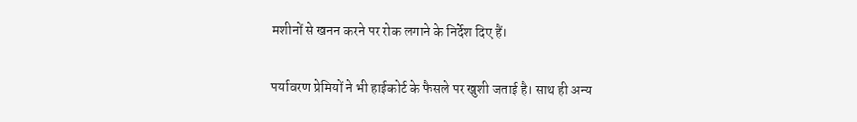मशीनों से खनन करने पर रोक लगाने के निर्देश दिए हैं।

पर्यावरण प्रेमियों ने भी हाईकोर्ट के फैसले पर खुशी जताई है। साथ ही अन्य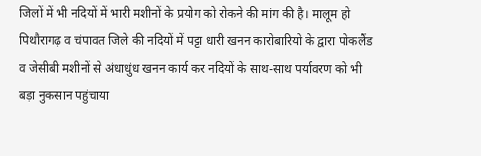जिलों में भी नदियों में भारी मशीनों के प्रयोग को रोकने की मांग की है। मालूम हो पिथौरागढ़ व चंपावत जिले की नदियों में पट्टा धारी खनन कारोबारियो के द्वारा पोकलैंड व जेसीबी मशीनों से अंधाधुंध खनन कार्य कर नदियों के साथ-साथ पर्यावरण को भी बड़ा नुकसान पहुंचाया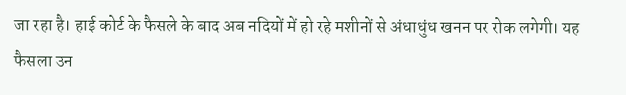जा रहा है। हाई कोर्ट के फैसले के बाद अब नदियों में हो रहे मशीनों से अंधाधुंध खनन पर रोक लगेगी। यह फैसला उन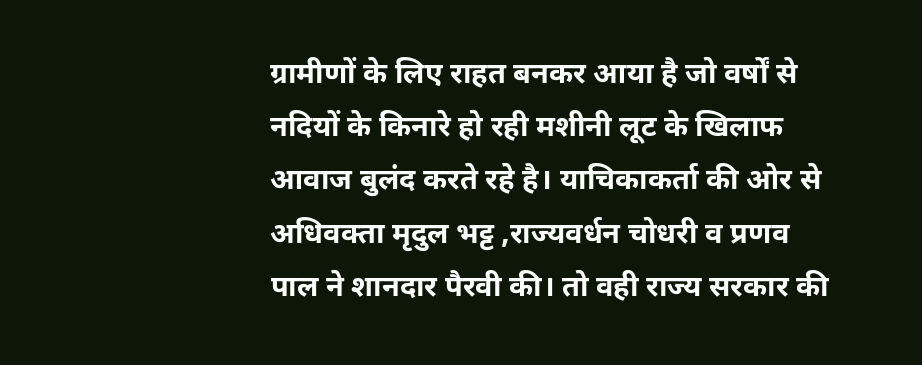ग्रामीणों के लिए राहत बनकर आया है जो वर्षों से नदियों के किनारे हो रही मशीनी लूट के खिलाफ आवाज बुलंद करते रहे है। याचिकाकर्ता की ओर से अधिवक्ता मृदुल भट्ट ,राज्यवर्धन चोधरी व प्रणव पाल ने शानदार पैरवी की। तो वही राज्य सरकार की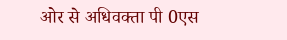ओर से अधिवक्ता पी 0एस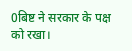0बिष्ट ने सरकार के पक्ष को रखा।